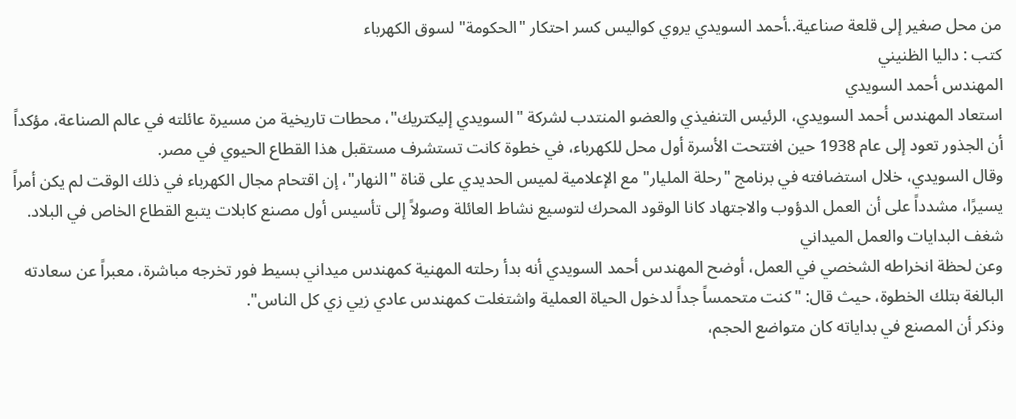من محل صغير إلى قلعة صناعية..أحمد السويدي يروي كواليس كسر احتكار "الحكومة" لسوق الكهرباء
كتب : داليا الظنيني
المهندس أحمد السويدي
استعاد المهندس أحمد السويدي، الرئيس التنفيذي والعضو المنتدب لشركة "السويدي إليكتريك"، محطات تاريخية من مسيرة عائلته في عالم الصناعة، مؤكداً أن الجذور تعود إلى عام 1938 حين افتتحت الأسرة أول محل للكهرباء، في خطوة كانت تستشرف مستقبل هذا القطاع الحيوي في مصر.
وقال السويدي، خلال استضافته في برنامج "رحلة المليار" مع الإعلامية لميس الحديدي على قناة "النهار"، إن اقتحام مجال الكهرباء في ذلك الوقت لم يكن أمراً يسيرًا، مشدداً على أن العمل الدؤوب والاجتهاد كانا الوقود المحرك لتوسيع نشاط العائلة وصولاً إلى تأسيس أول مصنع كابلات يتبع القطاع الخاص في البلاد.
شغف البدايات والعمل الميداني
وعن لحظة انخراطه الشخصي في العمل، أوضح المهندس أحمد السويدي أنه بدأ رحلته المهنية كمهندس ميداني بسيط فور تخرجه مباشرة، معبراً عن سعادته البالغة بتلك الخطوة، حيث قال: "كنت متحمساً جداً لدخول الحياة العملية واشتغلت كمهندس عادي زيي زي كل الناس".
وذكر أن المصنع في بداياته كان متواضع الحجم،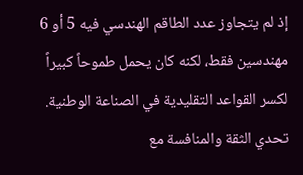إذ لم يتجاوز عدد الطاقم الهندسي فيه 5 أو 6 مهندسين فقط، لكنه كان يحمل طموحاً كبيراً لكسر القواعد التقليدية في الصناعة الوطنية.
تحدي الثقة والمنافسة مع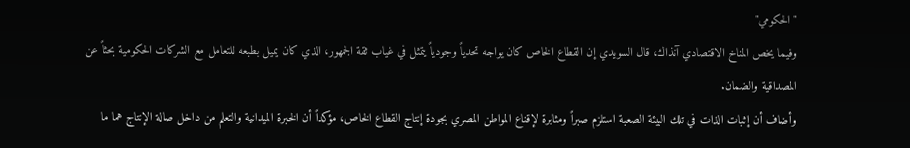"الحكومي"
وفيما يخص المناخ الاقتصادي آنذاك، قال السويدي إن القطاع الخاص كان يواجه تحدياً وجودياً يتمثل في غياب ثقة الجمهور، الذي كان يميل بطبعه للتعامل مع الشركات الحكومية بحثاً عن المصداقية والضمان.
وأضاف أن إثبات الذات في تلك البيئة الصعبة استلزم صبراً ومثابرة لإقناع المواطن المصري بجودة إنتاج القطاع الخاص، مؤكداً أن الخبرة الميدانية والتعلم من داخل صالة الإنتاج هما ما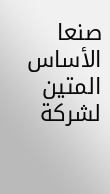صنعا الأساس المتين لشركة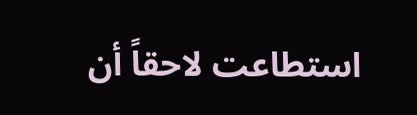استطاعت لاحقاً أن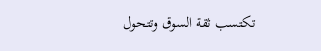تكتسب ثقة السوق وتتحول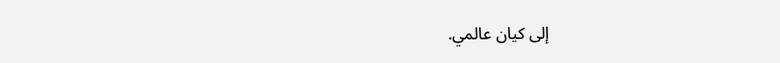إلى كيان عالمي.